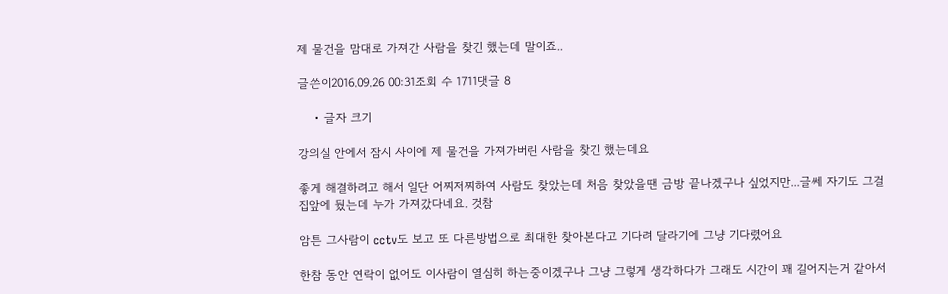제 물건을 맘대로 가져간 사람을 찾긴 했는데 말이죠..

글쓴이2016.09.26 00:31조회 수 1711댓글 8

    • 글자 크기

강의실 안에서 잠시 사이에 제 물건을 가져가버린 사람을 찾긴 했는데요

좋게 해결하려고 해서 일단 어찌저찌하여 사람도 찾았는데 처음 찾았을땐 금방 끝나겠구나 싶었지만...글쎄 자기도 그걸 집앞에 뒀는데 누가 가져갔다네요. 것참

암튼 그사람이 cctv도 보고 또 다른방법으로 최대한 찾아본다고 기다려 달라기에 그냥 기다렸어요

한참 동안 연락이 없어도 이사람이 열심히 하는중이겠구나 그냥 그렇게 생각하다가 그래도 시간이 꽤 길어지는거 같아서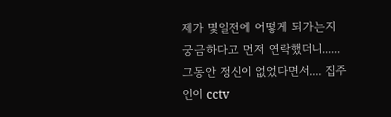제가 몇일전에 어떻게 되가는지 궁금하다고 먼저 연락했더니...... 그동안 정신이 없었다면서.... 집주인이 cctv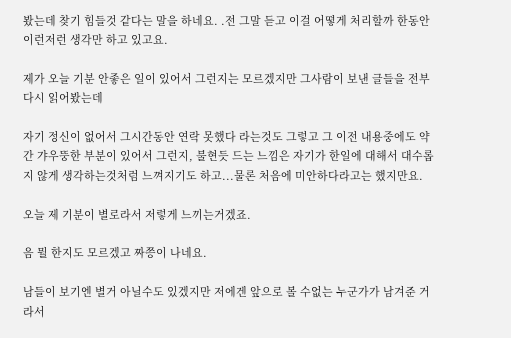봤는데 찾기 힘들것 같다는 말을 하네요. .전 그말 듣고 이걸 어떻게 처리할까 한동안 이런저런 생각만 하고 있고요.

제가 오늘 기분 안좋은 일이 있어서 그런지는 모르겠지만 그사람이 보낸 글들을 전부 다시 읽어봤는데

자기 정신이 없어서 그시간동안 연락 못했다 라는것도 그렇고 그 이전 내용중에도 약간 갸우뚱한 부분이 있어서 그런지, 불현듯 드는 느낌은 자기가 한일에 대해서 대수롭지 않게 생각하는것처럼 느껴지기도 하고...물론 처음에 미안하다라고는 했지만요.

오늘 제 기분이 별로라서 저렇게 느끼는거겠죠.

음 뭘 한지도 모르겠고 짜쯩이 나네요.

남들이 보기엔 별거 아닐수도 있겠지만 저에겐 앞으로 볼 수없는 누군가가 남겨준 거라서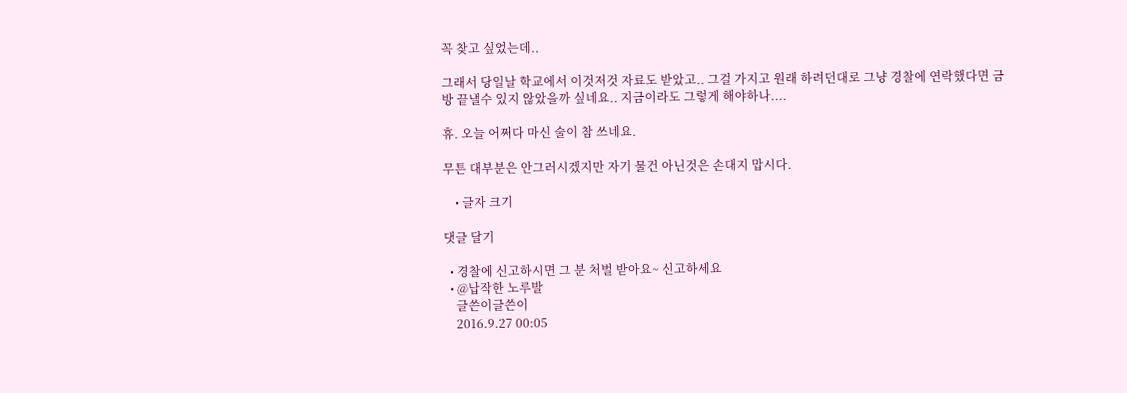꼭 찾고 싶었는데..

그래서 당일날 학교에서 이것저것 자료도 받았고.. 그걸 가지고 원래 하려던대로 그냥 경찰에 연락했다면 금방 끝낼수 있지 않았을까 싶네요.. 지금이라도 그렇게 해야하나....

휴. 오늘 어쩌다 마신 술이 참 쓰네요.

무튼 대부분은 안그러시겠지만 자기 물건 아닌것은 손대지 맙시다.

    • 글자 크기

댓글 달기

  • 경찰에 신고하시면 그 분 처벌 받아요~ 신고하세요
  • @납작한 노루발
    글쓴이글쓴이
    2016.9.27 00:05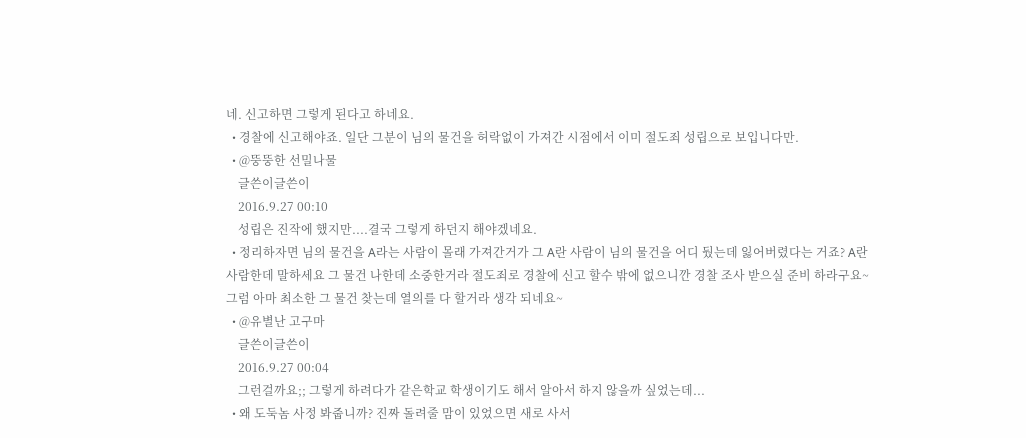네. 신고하면 그렇게 된다고 하네요.
  • 경찰에 신고해야죠. 일단 그분이 님의 물건을 허락없이 가져간 시점에서 이미 절도죄 성립으로 보입니다만.
  • @뚱뚱한 선밀나물
    글쓴이글쓴이
    2016.9.27 00:10
    성립은 진작에 했지만....결국 그렇게 하던지 해야겠네요.
  • 정리하자면 님의 물건을 A라는 사람이 몰래 가져간거가 그 A란 사람이 님의 물건을 어디 뒀는데 잃어버렸다는 거죠? A란 사람한데 말하세요 그 물건 나한데 소중한거라 절도죄로 경찰에 신고 할수 밖에 없으니깐 경찰 조사 받으실 준비 하라구요~ 그럼 아마 최소한 그 물건 찾는데 열의를 다 할거라 생각 되네요~
  • @유별난 고구마
    글쓴이글쓴이
    2016.9.27 00:04
    그런걸까요;; 그렇게 하려다가 같은학교 학생이기도 해서 알아서 하지 않을까 싶었는데...
  • 왜 도둑놈 사정 봐줍니까? 진짜 돌려줄 맘이 있었으면 새로 사서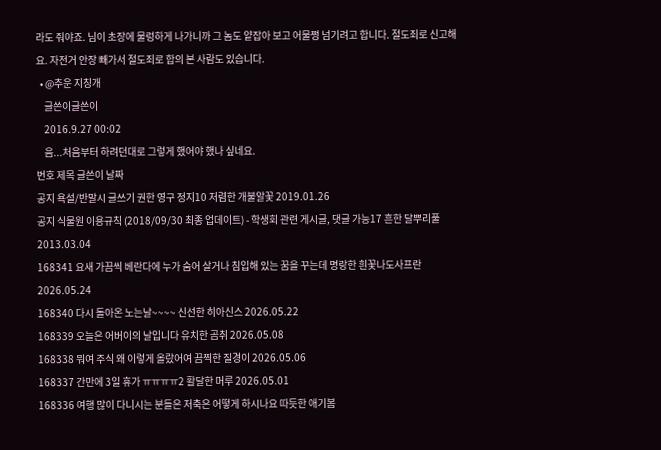라도 줘야죠. 님이 초장에 물렁하게 나가니까 그 놈도 얕잡아 보고 어물쩡 넘기려고 합니다. 절도죄로 신고해요. 자전거 안장 빼가서 절도죄로 합의 본 사람도 있습니다.
  • @추운 지칭개
    글쓴이글쓴이
    2016.9.27 00:02
    음...처음부터 하려던대로 그렇게 했어야 했나 싶네요.
번호 제목 글쓴이 날짜
공지 욕설/반말시 글쓰기 권한 영구 정지10 저렴한 개불알꽃 2019.01.26
공지 식물원 이용규칙 (2018/09/30 최종 업데이트) - 학생회 관련 게시글, 댓글 가능17 흔한 달뿌리풀 2013.03.04
168341 요새 가끔씩 베란다에 누가 숨어 살거나 침입해 있는 꿈을 꾸는데 명랑한 흰꽃나도사프란 2026.05.24
168340 다시 돌아온 노는날~~~~ 신선한 히아신스 2026.05.22
168339 오늘은 어버이의 날입니다 유치한 곰취 2026.05.08
168338 뭐여 주식 왜 이렇게 올랐어여 끔찍한 질경이 2026.05.06
168337 간만에 3일 휴가 ㅠㅠㅠㅠ2 활달한 머루 2026.05.01
168336 여행 많이 다니시는 분들은 저축은 어떻게 하시나요 따듯한 애기봄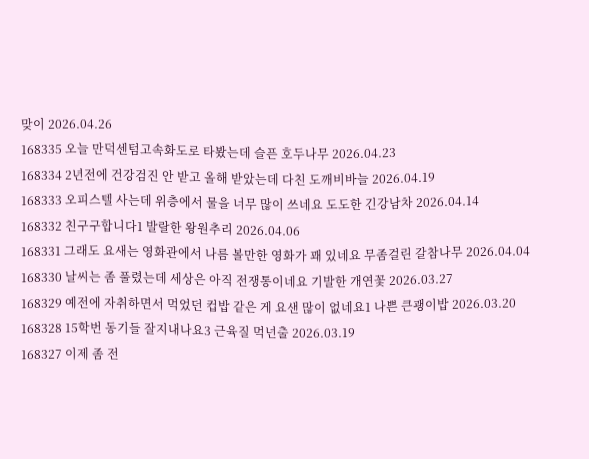맞이 2026.04.26
168335 오늘 만덕센텀고속화도로 타봤는데 슬픈 호두나무 2026.04.23
168334 2년전에 건강검진 안 받고 올해 받았는데 다친 도깨비바늘 2026.04.19
168333 오피스텔 사는데 위층에서 물을 너무 많이 쓰네요 도도한 긴강남차 2026.04.14
168332 친구구합니다1 발랄한 왕원추리 2026.04.06
168331 그래도 요새는 영화관에서 나름 볼만한 영화가 꽤 있네요 무좀걸린 갈참나무 2026.04.04
168330 날씨는 좀 풀렸는데 세상은 아직 전쟁통이네요 기발한 개연꽃 2026.03.27
168329 예전에 자취하면서 먹었던 컵밥 같은 게 요샌 많이 없네요1 나쁜 큰괭이밥 2026.03.20
168328 15학번 동기들 잘지내나요3 근육질 먹넌출 2026.03.19
168327 이제 좀 전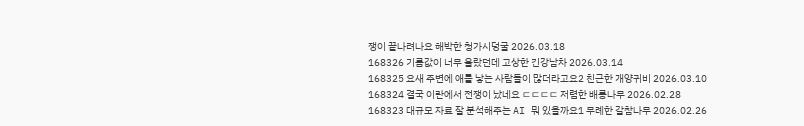쟁이 끝나려나요 해박한 청가시덩굴 2026.03.18
168326 기름값이 너무 올랐던데 고상한 긴강남차 2026.03.14
168325 요새 주변에 애를 낳는 사람들이 많더라고요2 친근한 개양귀비 2026.03.10
168324 결국 이란에서 전쟁이 났네요 ㄷㄷㄷㄷ 저렴한 배롱나무 2026.02.28
168323 대규모 자료 잘 분석해주는 AI 뭐 있을까요1 무례한 갈참나무 2026.02.26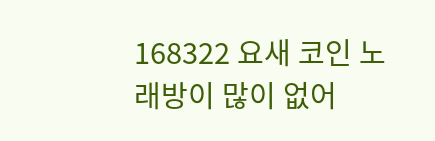168322 요새 코인 노래방이 많이 없어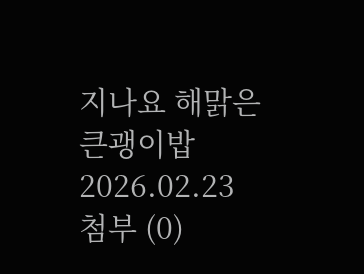지나요 해맑은 큰괭이밥 2026.02.23
첨부 (0)